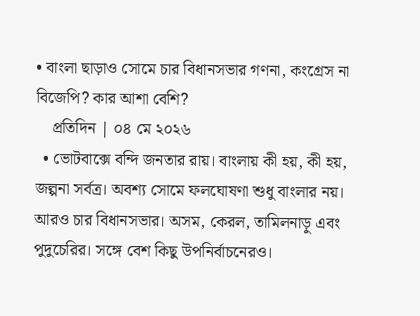• বাংলা ছাড়াও সোমে চার বিধানসভার গণনা, কংগ্রেস না বিজেপি? কার আশা বেশি?
    প্রতিদিন | ০৪ মে ২০২৬
  • ভোটবাক্সে বন্দি জনতার রায়। বাংলায় কী হয়, কী হয়, জল্পনা সর্বত্র। অবশ্য সোমে ফলঘোষণা শুধু বাংলার নয়। আরও চার বিধানসভার। অসম, কেরল, তামিলনাড়ু এবং পুদুচেরির। সঙ্গে বেশ কিছু উপনির্বাচনেরও।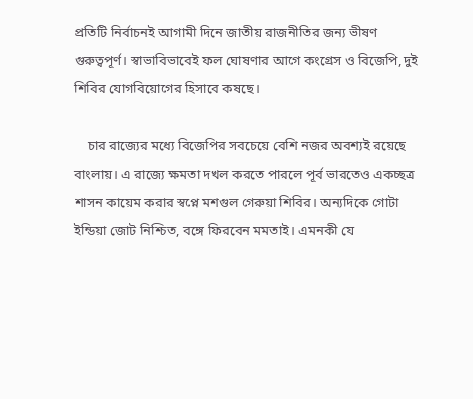প্রতিটি নির্বাচনই আগামী দিনে জাতীয় রাজনীতির জন্য ভীষণ গুরুত্বপূর্ণ। স্বাভাবিভাবেই ফল ঘোষণার আগে কংগ্রেস ও বিজেপি, দুই শিবির যোগবিয়োগের হিসাবে কষছে।

    চার রাজ্যের মধ্যে বিজেপির সবচেয়ে বেশি নজর অবশ্যই রয়েছে বাংলায়। এ রাজ্যে ক্ষমতা দখল করতে পারলে পূর্ব ভারতেও একচ্ছত্র শাসন কায়েম করার স্বপ্নে মশগুল গেরুয়া শিবির। অন্যদিকে গোটা ইন্ডিয়া জোট নিশ্চিত, বঙ্গে ফিরবেন মমতাই। এমনকী যে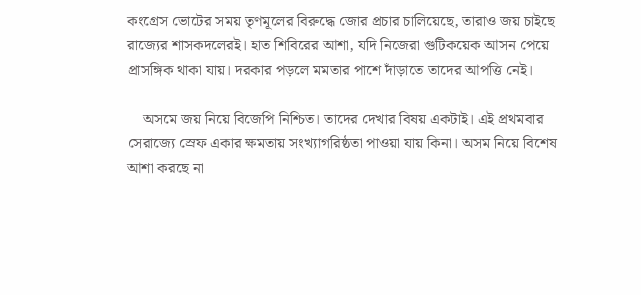কংগ্রেস ভোটের সময় তৃণমূলের বিরুদ্ধে জোর প্রচার চালিয়েছে, তারাও জয় চাইছে রাজ্যের শাসকদলেরই। হাত শিবিরের আশা, যদি নিজেরা গুটিকয়েক আসন পেয়ে প্রাসঙ্গিক থাকা যায়। দরকার পড়লে মমতার পাশে দাঁড়াতে তাদের আপত্তি নেই।

    অসমে জয় নিয়ে বিজেপি নিশ্চিত। তাদের দেখার বিষয় একটাই। এই প্রথমবার সেরাজ্যে স্রেফ একার ক্ষমতায় সংখ্যাগরিষ্ঠতা পাওয়া যায় কিনা। অসম নিয়ে বিশেষ আশা করছে না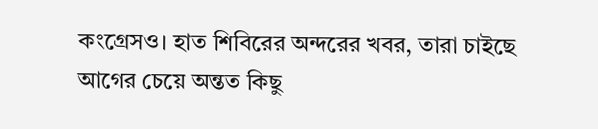কংগ্রেসও। হাত শিবিরের অন্দরের খবর, তারা চাইছে আগের চেয়ে অন্তত কিছু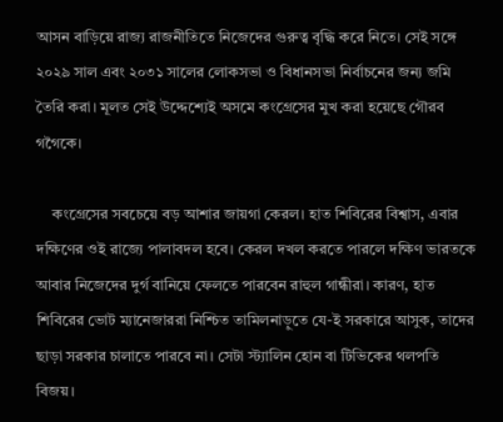আসন বাড়িয়ে রাজ্য রাজনীতিতে নিজেদের গুরুত্ব বৃদ্ধি করে নিতে। সেই সঙ্গে ২০২৯ সাল এবং ২০৩১ সালের লোকসভা ও বিধানসভা নির্বাচনের জন্য জমি তৈরি করা। মূলত সেই উদ্দেশ্যেই অসমে কংগ্রেসের মুখ করা হয়েছে গৌরব গগৈকে।

    কংগ্রেসের সবচেয়ে বড় আশার জায়গা কেরল। হাত শিবিরের বিশ্বাস, এবার দক্ষিণের ওই রাজ্যে পালাবদল হবে। কেরল দখল করতে পারলে দক্ষিণ ভারতকে আবার নিজেদের দুর্গ বানিয়ে ফেলতে পারবেন রাহুল গান্ধীরা। কারণ, হাত শিবিরের ভোট ম্যানেজাররা নিশ্চিত তামিলনাড়ুতে যে-ই সরকারে আসুক, তাদের ছাড়া সরকার চালাতে পারবে না। সেটা স্ট্যালিন হোন বা টিভিকের থলপতি বিজয়।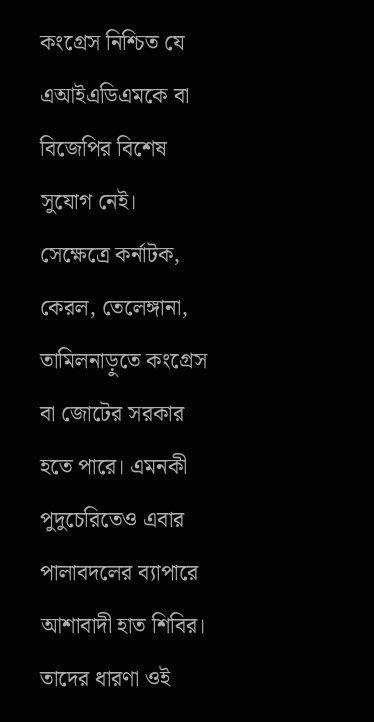কংগ্রেস নিশ্চিত যে এআইএডিএমকে বা বিজেপির বিশেষ সুযোগ নেই। সেক্ষেত্রে কর্নাটক, কেরল, তেলেঙ্গানা, তামিলনাড়ুতে কংগ্রেস বা জোটের সরকার হতে পারে। এমনকী পুদুচেরিতেও এবার পালাবদলের ব্যাপারে আশাবাদী হাত শিবির। তাদের ধারণা ওই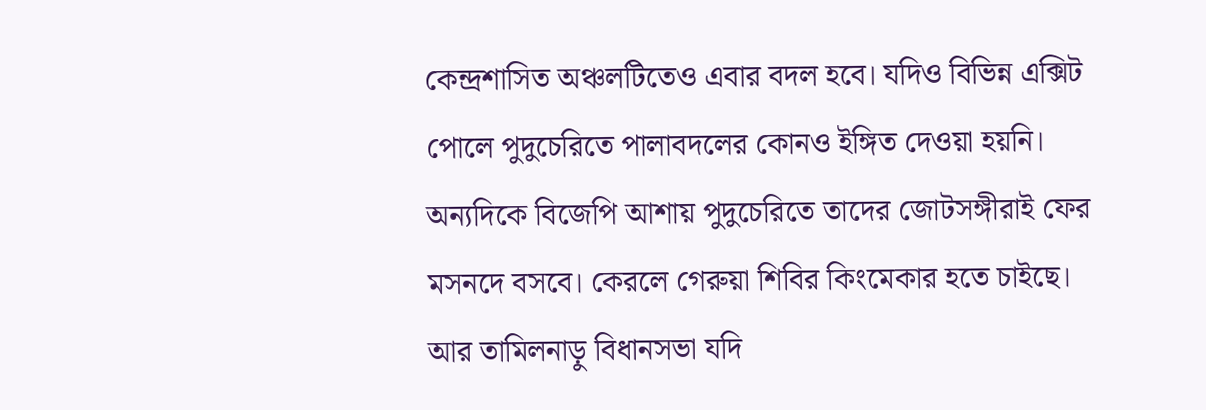কেন্দ্রশাসিত অঞ্চলটিতেও এবার বদল হবে। যদিও বিভিন্ন এক্সিট পোলে পুদুচেরিতে পালাবদলের কোনও ইঙ্গিত দেওয়া হয়নি। অন্যদিকে বিজেপি আশায় পুদুচেরিতে তাদের জোটসঙ্গীরাই ফের মসনদে বসবে। কেরলে গেরুয়া শিবির কিংমেকার হতে চাইছে। আর তামিলনাড়ু বিধানসভা যদি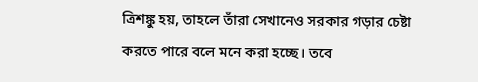ত্রিশঙ্কু হয়, তাহলে তাঁরা সেখানেও সরকার গড়ার চেষ্টা করতে পারে বলে মনে করা হচ্ছে। তবে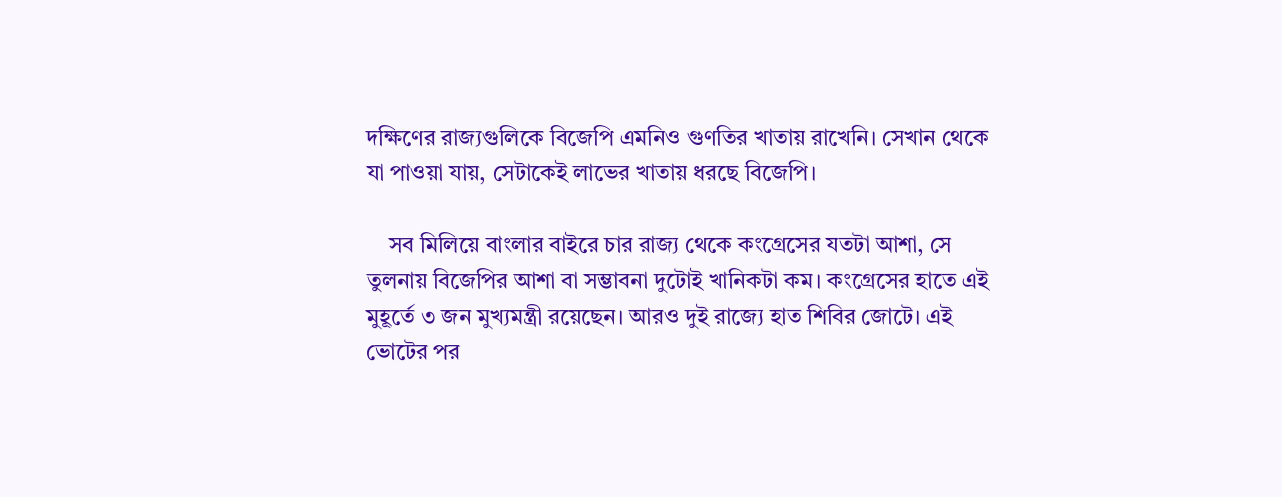দক্ষিণের রাজ্যগুলিকে বিজেপি এমনিও গুণতির খাতায় রাখেনি। সেখান থেকে যা পাওয়া যায়, সেটাকেই লাভের খাতায় ধরছে বিজেপি।

    সব মিলিয়ে বাংলার বাইরে চার রাজ্য থেকে কংগ্রেসের যতটা আশা, সে তুলনায় বিজেপির আশা বা সম্ভাবনা দুটোই খানিকটা কম। কংগ্রেসের হাতে এই মুহূর্তে ৩ জন মুখ্যমন্ত্রী রয়েছেন। আরও দুই রাজ্যে হাত শিবির জোটে। এই ভোটের পর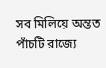সব মিলিয়ে অন্তত পাঁচটি রাজ্যে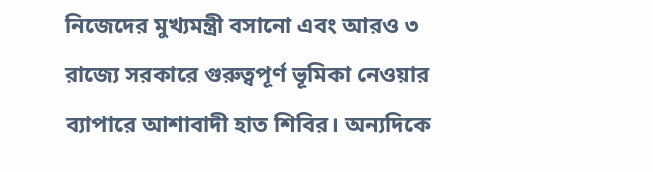নিজেদের মুখ্যমন্ত্রী বসানো এবং আরও ৩ রাজ্যে সরকারে গুরুত্বপূর্ণ ভূমিকা নেওয়ার ব্যাপারে আশাবাদী হাত শিবির। অন্যদিকে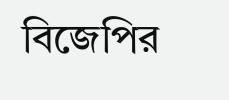বিজেপির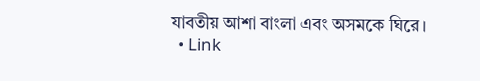যাবতীয় আশা বাংলা এবং অসমকে ঘিরে।
  • Link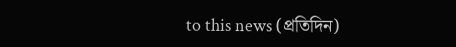to this news (প্রতিদিন)